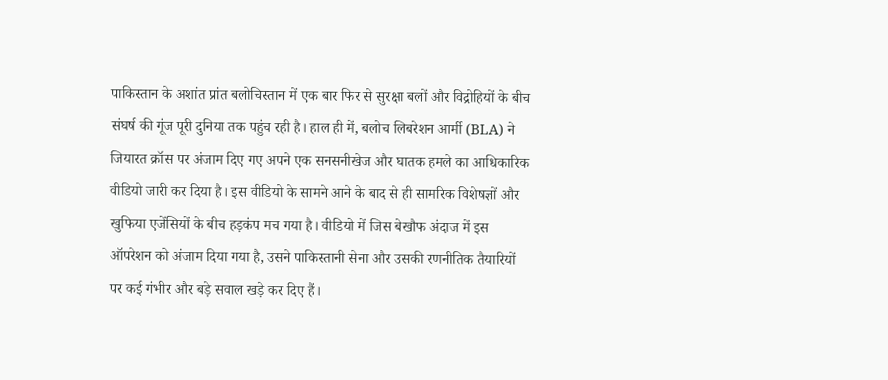पाकिस्तान के अशांत प्रांत बलोचिस्तान में एक बार फिर से सुरक्षा बलों और विद्रोहियों के बीच संघर्ष की गूंज पूरी दुनिया तक पहुंच रही है। हाल ही में, बलोच लिबरेशन आर्मी (BLA) ने जियारत क्रॉस पर अंजाम दिए गए अपने एक सनसनीखेज और घातक हमले का आधिकारिक वीडियो जारी कर दिया है। इस वीडियो के सामने आने के बाद से ही सामरिक विशेषज्ञों और खुफिया एजेंसियों के बीच हड़कंप मच गया है। वीडियो में जिस बेखौफ अंदाज में इस ऑपरेशन को अंजाम दिया गया है, उसने पाकिस्तानी सेना और उसकी रणनीतिक तैयारियों पर कई गंभीर और बड़े सवाल खड़े कर दिए हैं।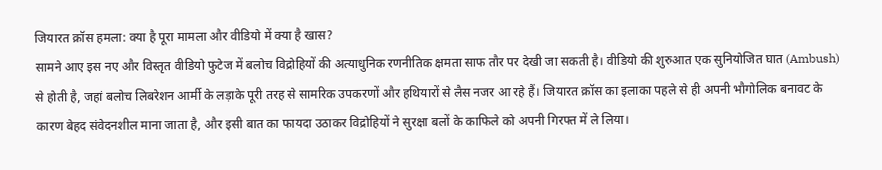जियारत क्रॉस हमला: क्या है पूरा मामला और वीडियो में क्या है खास?
सामने आए इस नए और विस्तृत वीडियो फुटेज में बलोच विद्रोहियों की अत्याधुनिक रणनीतिक क्षमता साफ तौर पर देखी जा सकती है। वीडियो की शुरुआत एक सुनियोजित घात (Ambush) से होती है, जहां बलोच लिबरेशन आर्मी के लड़ाके पूरी तरह से सामरिक उपकरणों और हथियारों से लैस नजर आ रहे हैं। जियारत क्रॉस का इलाका पहले से ही अपनी भौगोलिक बनावट के कारण बेहद संवेदनशील माना जाता है, और इसी बात का फायदा उठाकर विद्रोहियों ने सुरक्षा बलों के काफिले को अपनी गिरफ्त में ले लिया।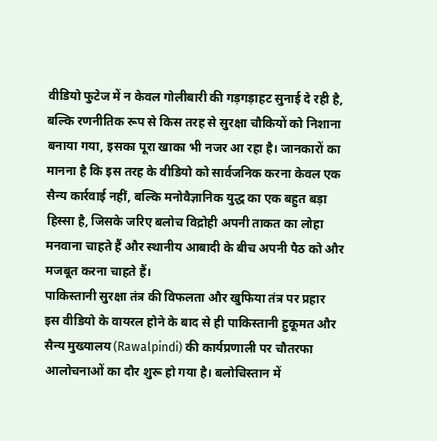वीडियो फुटेज में न केवल गोलीबारी की गड़गड़ाहट सुनाई दे रही है, बल्कि रणनीतिक रूप से किस तरह से सुरक्षा चौकियों को निशाना बनाया गया, इसका पूरा खाका भी नजर आ रहा है। जानकारों का मानना है कि इस तरह के वीडियो को सार्वजनिक करना केवल एक सैन्य कार्रवाई नहीं, बल्कि मनोवैज्ञानिक युद्ध का एक बहुत बड़ा हिस्सा है, जिसके जरिए बलोच विद्रोही अपनी ताकत का लोहा मनवाना चाहते हैं और स्थानीय आबादी के बीच अपनी पैठ को और मजबूत करना चाहते हैं।
पाकिस्तानी सुरक्षा तंत्र की विफलता और खुफिया तंत्र पर प्रहार
इस वीडियो के वायरल होने के बाद से ही पाकिस्तानी हुकूमत और सैन्य मुख्यालय (Rawalpindi) की कार्यप्रणाली पर चौतरफा आलोचनाओं का दौर शुरू हो गया है। बलोचिस्तान में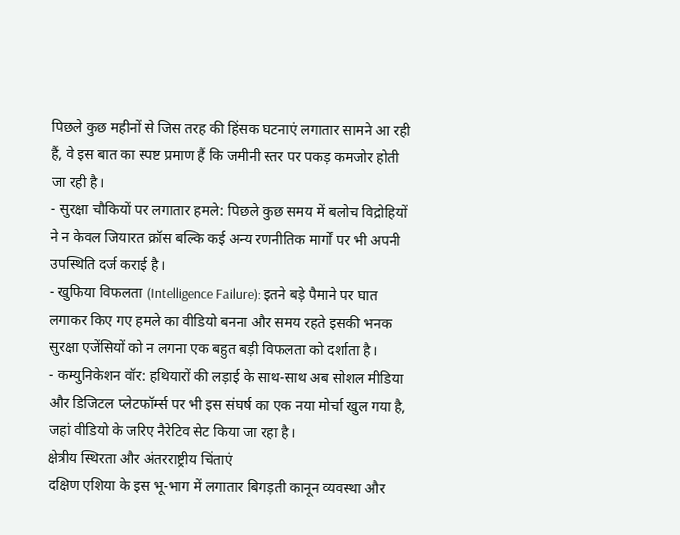पिछले कुछ महीनों से जिस तरह की हिंसक घटनाएं लगातार सामने आ रही हैं, वे इस बात का स्पष्ट प्रमाण हैं कि जमीनी स्तर पर पकड़ कमजोर होती जा रही है।
- सुरक्षा चौकियों पर लगातार हमले: पिछले कुछ समय में बलोच विद्रोहियों ने न केवल जियारत क्रॉस बल्कि कई अन्य रणनीतिक मार्गों पर भी अपनी उपस्थिति दर्ज कराई है।
- खुफिया विफलता (Intelligence Failure): इतने बड़े पैमाने पर घात लगाकर किए गए हमले का वीडियो बनना और समय रहते इसकी भनक सुरक्षा एजेंसियों को न लगना एक बहुत बड़ी विफलता को दर्शाता है।
- कम्युनिकेशन वॉर: हथियारों की लड़ाई के साथ-साथ अब सोशल मीडिया और डिजिटल प्लेटफॉर्म्स पर भी इस संघर्ष का एक नया मोर्चा खुल गया है, जहां वीडियो के जरिए नैरेटिव सेट किया जा रहा है।
क्षेत्रीय स्थिरता और अंतरराष्ट्रीय चिंताएं
दक्षिण एशिया के इस भू-भाग में लगातार बिगड़ती कानून व्यवस्था और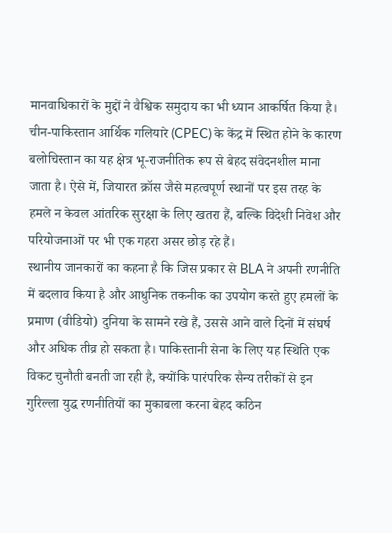मानवाधिकारों के मुद्दों ने वैश्विक समुदाय का भी ध्यान आकर्षित किया है। चीन-पाकिस्तान आर्थिक गलियारे (CPEC) के केंद्र में स्थित होने के कारण बलोचिस्तान का यह क्षेत्र भू-राजनीतिक रूप से बेहद संवेदनशील माना जाता है। ऐसे में, जियारत क्रॉस जैसे महत्वपूर्ण स्थानों पर इस तरह के हमले न केवल आंतरिक सुरक्षा के लिए खतरा हैं, बल्कि विदेशी निवेश और परियोजनाओं पर भी एक गहरा असर छोड़ रहे हैं।
स्थानीय जानकारों का कहना है कि जिस प्रकार से BLA ने अपनी रणनीति में बदलाव किया है और आधुनिक तकनीक का उपयोग करते हुए हमलों के प्रमाण (वीडियो) दुनिया के सामने रखे हैं, उससे आने वाले दिनों में संघर्ष और अधिक तीव्र हो सकता है। पाकिस्तानी सेना के लिए यह स्थिति एक विकट चुनौती बनती जा रही है, क्योंकि पारंपरिक सैन्य तरीकों से इन गुरिल्ला युद्ध रणनीतियों का मुकाबला करना बेहद कठिन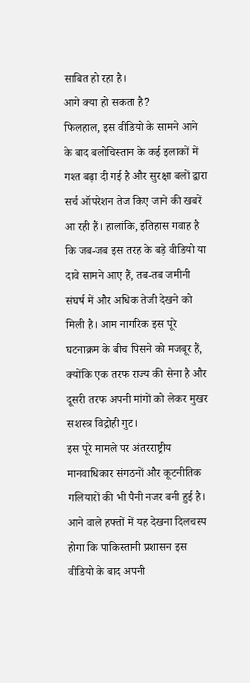साबित हो रहा है।
आगे क्या हो सकता है?
फिलहाल, इस वीडियो के सामने आने के बाद बलोचिस्तान के कई इलाकों में गश्त बढ़ा दी गई है और सुरक्षा बलों द्वारा सर्च ऑपरेशन तेज किए जाने की खबरें आ रही हैं। हालांकि, इतिहास गवाह है कि जब-जब इस तरह के बड़े वीडियो या दावे सामने आए हैं, तब-तब जमीनी संघर्ष में और अधिक तेजी देखने को मिली है। आम नागरिक इस पूरे घटनाक्रम के बीच पिसने को मजबूर हैं, क्योंकि एक तरफ राज्य की सेना है और दूसरी तरफ अपनी मांगों को लेकर मुखर सशस्त्र विद्रोही गुट।
इस पूरे मामले पर अंतरराष्ट्रीय मानवाधिकार संगठनों और कूटनीतिक गलियारों की भी पैनी नजर बनी हुई है। आने वाले हफ्तों में यह देखना दिलचस्प होगा कि पाकिस्तानी प्रशासन इस वीडियो के बाद अपनी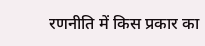रणनीति में किस प्रकार का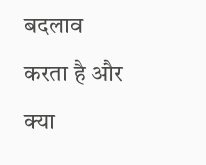बदलाव करता है और क्या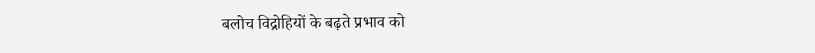बलोच विद्रोहियों के बढ़ते प्रभाव को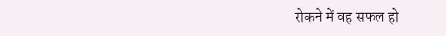रोकने में वह सफल हो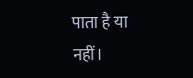पाता है या नहीं।